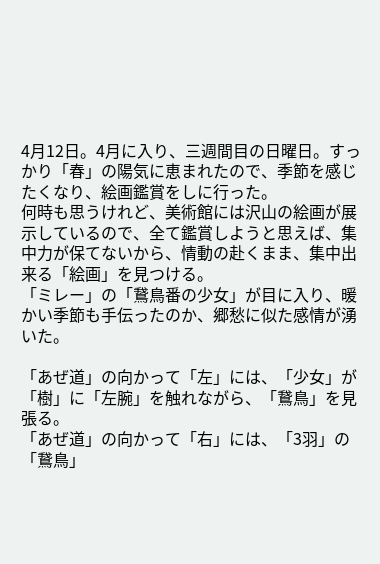4月12日。4月に入り、三週間目の日曜日。すっかり「春」の陽気に恵まれたので、季節を感じたくなり、絵画鑑賞をしに行った。
何時も思うけれど、美術館には沢山の絵画が展示しているので、全て鑑賞しようと思えば、集中力が保てないから、情動の赴くまま、集中出来る「絵画」を見つける。
「ミレー」の「鵞鳥番の少女」が目に入り、暖かい季節も手伝ったのか、郷愁に似た感情が湧いた。

「あぜ道」の向かって「左」には、「少女」が「樹」に「左腕」を触れながら、「鵞鳥」を見張る。
「あぜ道」の向かって「右」には、「3羽」の「鵞鳥」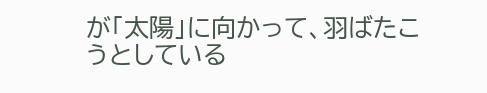が「太陽」に向かって、羽ばたこうとしている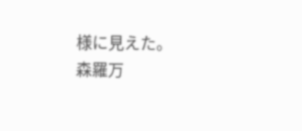様に見えた。
森羅万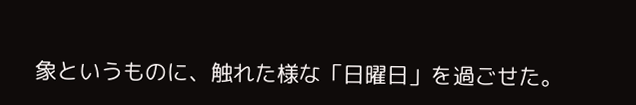象というものに、触れた様な「日曜日」を過ごせた。